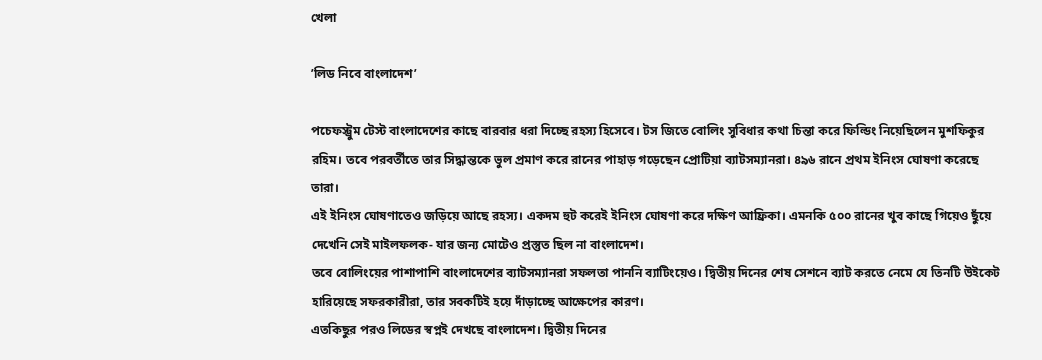খেলা

’লিড নিবে বাংলাদেশ’

পচেফস্ট্রুম টেস্ট বাংলাদেশের কাছে বারবার ধরা দিচ্ছে রহস্য হিসেবে। টস জিতে বোলিং সুবিধার কথা চিন্তা করে ফিল্ডিং নিয়েছিলেন মুশফিকুর রহিম। তবে পরবর্তীতে তার সিদ্ধান্তকে ভুল প্রমাণ করে রানের পাহাড় গড়েছেন প্রোটিয়া ব্যাটসম্যানরা। ৪৯৬ রানে প্রথম ইনিংস ঘোষণা করেছে তারা।
এই ইনিংস ঘোষণাতেও জড়িয়ে আছে রহস্য। একদম হুট করেই ইনিংস ঘোষণা করে দক্ষিণ আফ্রিকা। এমনকি ৫০০ রানের খুব কাছে গিয়েও ছুঁয়ে দেখেনি সেই মাইলফলক- যার জন্য মোটেও প্রস্তুত ছিল না বাংলাদেশ।
তবে বোলিংয়ের পাশাপাশি বাংলাদেশের ব্যাটসম্যানরা সফলতা পাননি ব্যাটিংয়েও। দ্বিতীয় দিনের শেষ সেশনে ব্যাট করতে নেমে যে তিনটি উইকেট হারিয়েছে সফরকারীরা, তার সবকটিই হয়ে দাঁড়াচ্ছে আক্ষেপের কারণ।
এতকিছুর পরও লিডের স্বপ্নই দেখছে বাংলাদেশ। দ্বিতীয় দিনের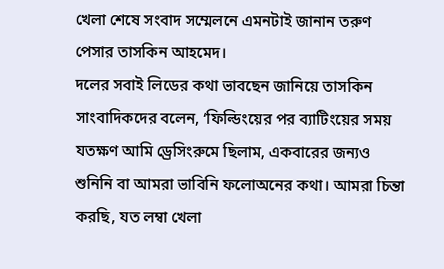খেলা শেষে সংবাদ সম্মেলনে এমনটাই জানান তরুণ পেসার তাসকিন আহমেদ।
দলের সবাই লিডের কথা ভাবছেন জানিয়ে তাসকিন সাংবাদিকদের বলেন, ‘ফিল্ডিংয়ের পর ব্যাটিংয়ের সময় যতক্ষণ আমি ড্রেসিংরুমে ছিলাম, একবারের জন্যও শুনিনি বা আমরা ভাবিনি ফলোঅনের কথা। আমরা চিন্তা করছি, যত লম্বা খেলা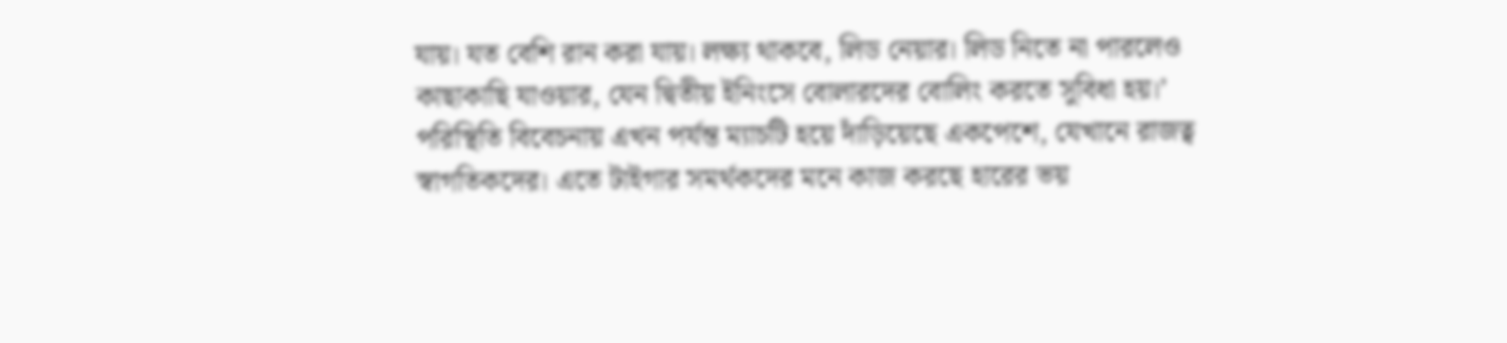যায়। যত বেশি রান করা যায়। লক্ষ্য থাকবে, লিড নেয়ার। লিড নিতে না পারলেও কাছাকাছি যাওয়ার, যেন দ্বিতীয় ইনিংসে বোলারদের বোলিং করতে সুবিধা হয়।’
পরিস্থিতি বিবেচনায় এখন পর্যন্ত ম্যাচটি হয়ে দাঁড়িয়েছে একপেশে, যেখানে রাজত্ব স্বাগতিকদের। এতে টাইগার সমর্থকদের মনে কাজ করছে হারের ভয়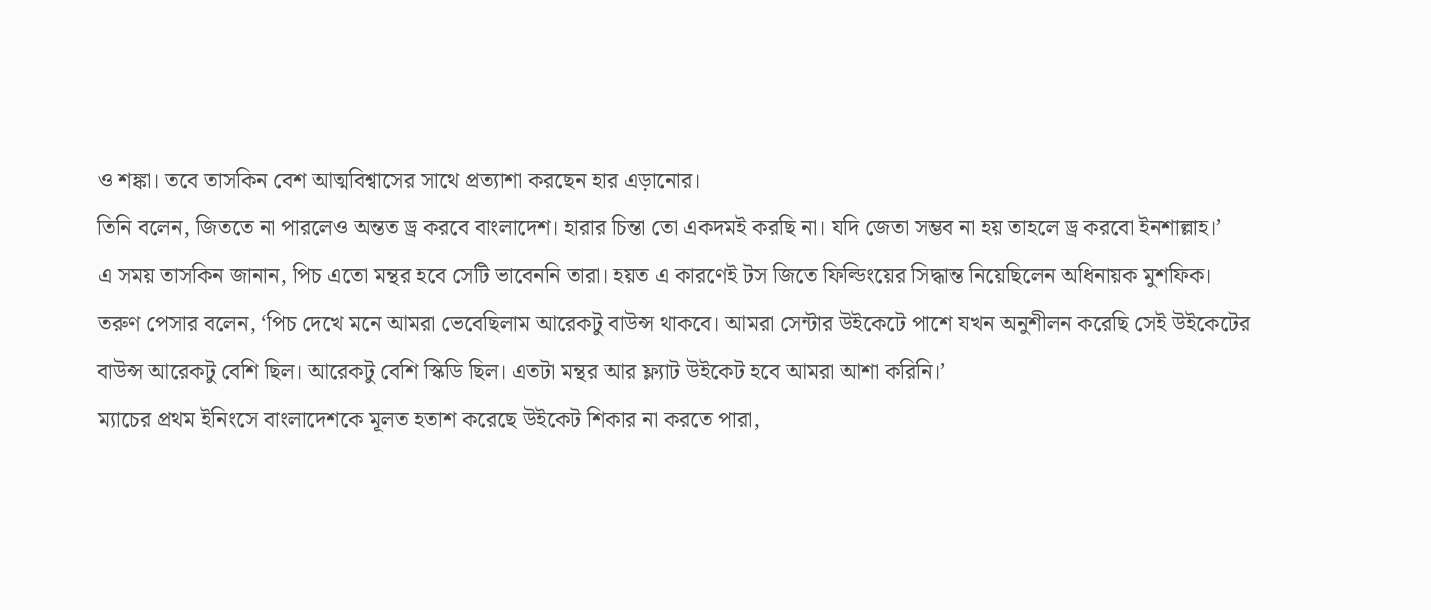ও শঙ্কা। তবে তাসকিন বেশ আত্মবিশ্বাসের সাথে প্রত্যাশা করছেন হার এড়ানোর।
তিনি বলেন, জিততে না পারলেও অন্তত ড্র করবে বাংলাদেশ। হারার চিন্তা তো একদমই করছি না। যদি জেতা সম্ভব না হয় তাহলে ড্র করবো ইনশাল্লাহ।’
এ সময় তাসকিন জানান, পিচ এতো মন্থর হবে সেটি ভাবেননি তারা। হয়ত এ কারণেই টস জিতে ফিল্ডিংয়ের সিদ্ধান্ত নিয়েছিলেন অধিনায়ক মুশফিক।
তরুণ পেসার বলেন, ‘পিচ দেখে মনে আমরা ভেবেছিলাম আরেকটু বাউন্স থাকবে। আমরা সেন্টার উইকেটে পাশে যখন অনুশীলন করেছি সেই উইকেটের বাউন্স আরেকটু বেশি ছিল। আরেকটু বেশি স্কিডি ছিল। এতটা মন্থর আর ফ্ল্যাট উইকেট হবে আমরা আশা করিনি।’
ম্যাচের প্রথম ইনিংসে বাংলাদেশকে মূলত হতাশ করেছে উইকেট শিকার না করতে পারা,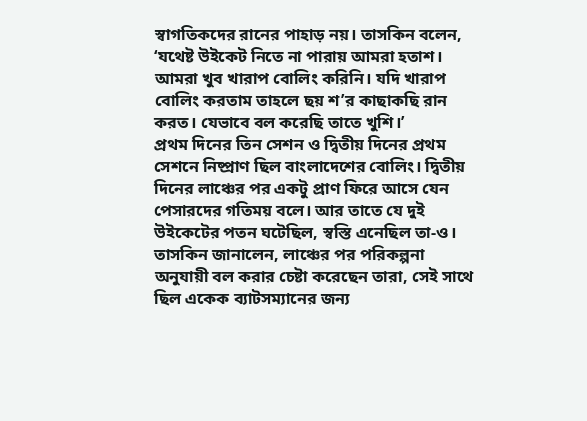স্বাগতিকদের রানের পাহাড় নয়। তাসকিন বলেন, ‘যথেষ্ট উইকেট নিতে না পারায় আমরা হতাশ। আমরা খুব খারাপ বোলিং করিনি। যদি খারাপ বোলিং করতাম তাহলে ছয় শ’র কাছাকছি রান করত। যেভাবে বল করেছি তাতে খুশি।’
প্রথম দিনের তিন সেশন ও দ্বিতীয় দিনের প্রথম সেশনে নিষ্প্রাণ ছিল বাংলাদেশের বোলিং। দ্বিতীয় দিনের লাঞ্চের পর একটু প্রাণ ফিরে আসে যেন পেসারদের গতিময় বলে। আর তাতে যে দুই উইকেটের পতন ঘটেছিল, স্বস্তি এনেছিল তা-ও। তাসকিন জানালেন, লাঞ্চের পর পরিকল্পনা অনুযায়ী বল করার চেষ্টা করেছেন তারা, সেই সাথে ছিল একেক ব্যাটসম্যানের জন্য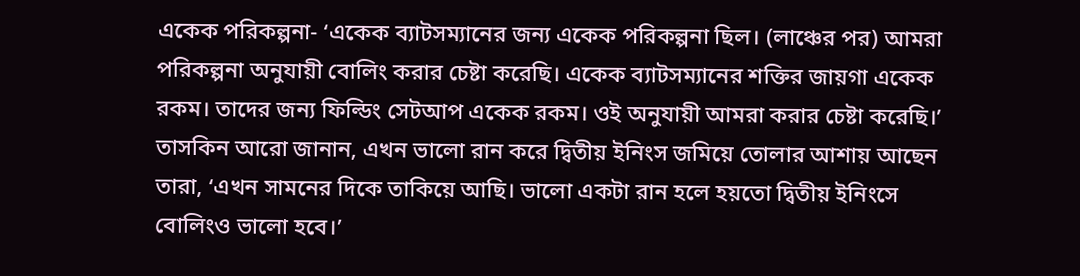একেক পরিকল্পনা- ‘একেক ব্যাটসম্যানের জন্য একেক পরিকল্পনা ছিল। (লাঞ্চের পর) আমরা পরিকল্পনা অনুযায়ী বোলিং করার চেষ্টা করেছি। একেক ব্যাটসম্যানের শক্তির জায়গা একেক রকম। তাদের জন্য ফিল্ডিং সেটআপ একেক রকম। ওই অনুযায়ী আমরা করার চেষ্টা করেছি।’
তাসকিন আরো জানান, এখন ভালো রান করে দ্বিতীয় ইনিংস জমিয়ে তোলার আশায় আছেন তারা, ‘এখন সামনের দিকে তাকিয়ে আছি। ভালো একটা রান হলে হয়তো দ্বিতীয় ইনিংসে বোলিংও ভালো হবে।’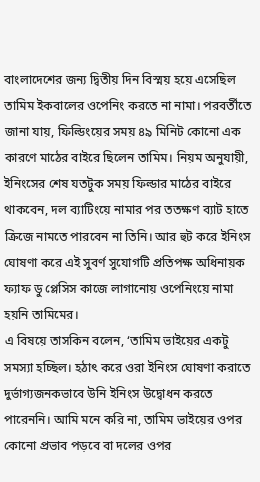বাংলাদেশের জন্য দ্বিতীয় দিন বিস্ময় হয়ে এসেছিল তামিম ইকবালের ওপেনিং করতে না নামা। পরবর্তীতে জানা যায়, ফিল্ডিংয়ের সময় ৪৯ মিনিট কোনো এক কারণে মাঠের বাইরে ছিলেন তামিম। নিয়ম অনুযায়ী, ইনিংসের শেষ যতটুক সময় ফিল্ডার মাঠের বাইরে থাকবেন, দল ব্যাটিংয়ে নামার পর ততক্ষণ ব্যাট হাতে ক্রিজে নামতে পারবেন না তিনি। আর হুট করে ইনিংস ঘোষণা করে এই সুবর্ণ সুযোগটি প্রতিপক্ষ অধিনায়ক ফ্যাফ ডু প্লেসিস কাজে লাগানোয় ওপেনিংয়ে নামা হয়নি তামিমের।
এ বিষয়ে তাসকিন বলেন, ‘তামিম ভাইয়ের একটু সমস্যা হচ্ছিল। হঠাৎ করে ওরা ইনিংস ঘোষণা করাতে দুর্ভাগ্যজনকভাবে উনি ইনিংস উদ্বোধন করতে পারেননি। আমি মনে করি না, তামিম ভাইয়ের ওপর কোনো প্রভাব পড়বে বা দলের ওপর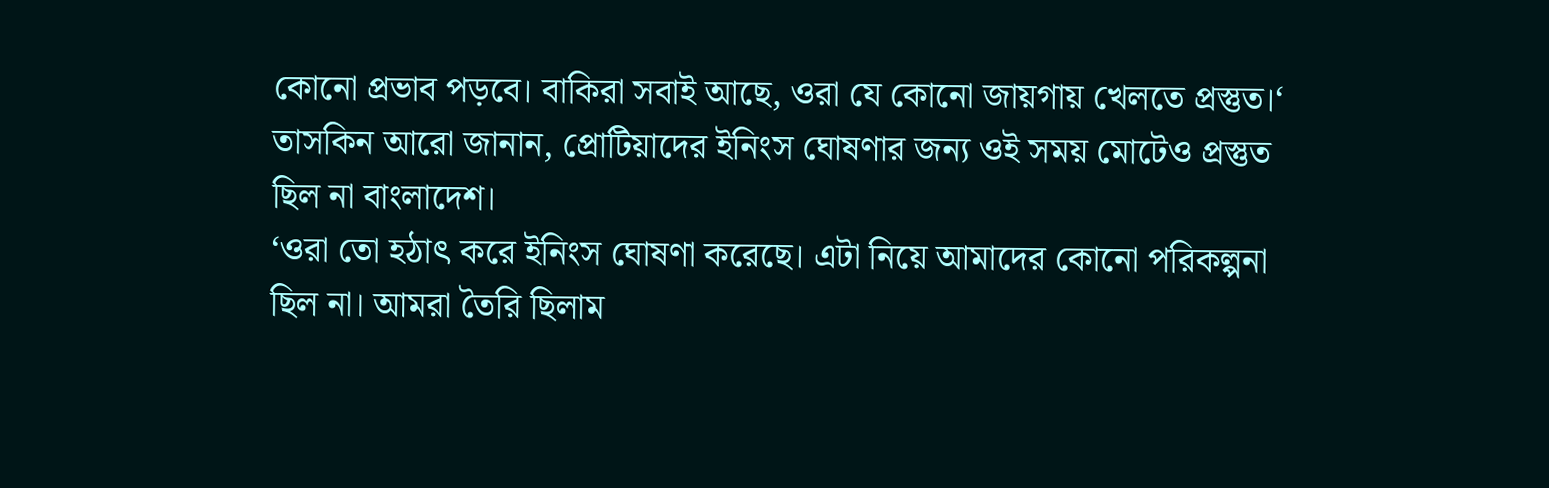কোনো প্রভাব পড়বে। বাকিরা সবাই আছে, ওরা যে কোনো জায়গায় খেলতে প্রস্তুত।‘
তাসকিন আরো জানান, প্রোটিয়াদের ইনিংস ঘোষণার জন্য ওই সময় মোটেও প্রস্তুত ছিল না বাংলাদেশ।
‘ওরা তো হঠাৎ করে ইনিংস ঘোষণা করেছে। এটা নিয়ে আমাদের কোনো পরিকল্পনা ছিল না। আমরা তৈরি ছিলাম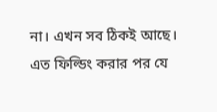না। এখন সব ঠিকই আছে। এত ফিল্ডিং করার পর যে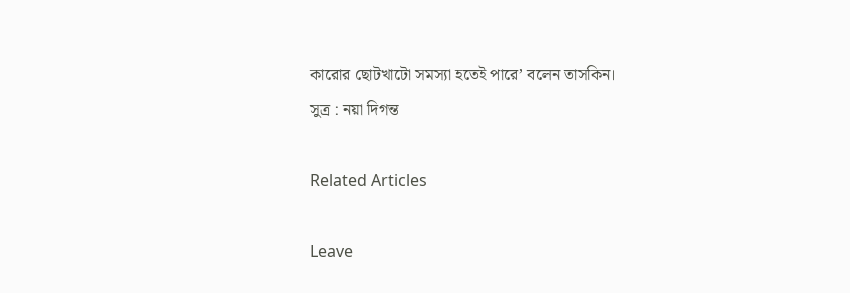কারোর ছোটখাটো সমস্যা হতেই পারে’ বলেন তাসকিন।
সুত্র : নয়া দিগন্ত

Related Articles

Leave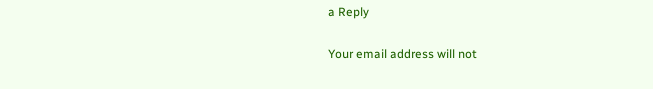a Reply

Your email address will not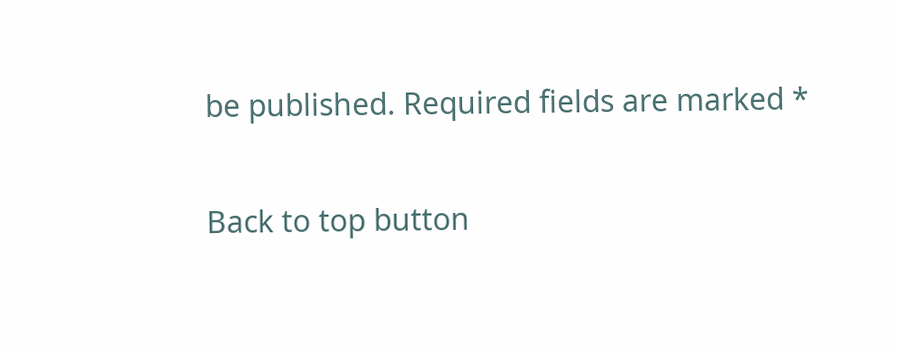be published. Required fields are marked *

Back to top button